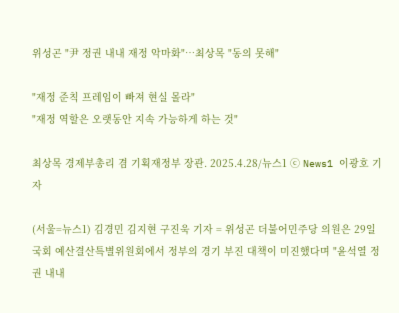위성곤 "尹 정권 내내 재정 악마화"…최상목 "동의 못해"

"재정 준칙 프레임이 빠져 현실 몰라"
"재정 역할은 오랫동안 지속 가능하게 하는 것"

최상목 경제부총리 겸 기획재정부 장관. 2025.4.28/뉴스1 ⓒ News1 이광호 기자

(서울=뉴스1) 김경민 김지현 구진욱 기자 = 위성곤 더불어민주당 의원은 29일 국회 예산결산특별위원회에서 정부의 경기 부진 대책이 미진했다며 "윤석열 정권 내내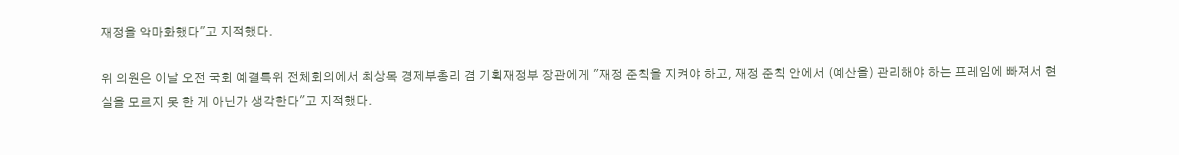재정을 악마화했다"고 지적했다.

위 의원은 이날 오전 국회 예결특위 전체회의에서 최상목 경제부총리 겸 기획재정부 장관에게 "재정 준칙을 지켜야 하고, 재정 준칙 안에서 (예산을) 관리해야 하는 프레임에 빠져서 현실을 모르지 못 한 게 아닌가 생각한다"고 지적했다.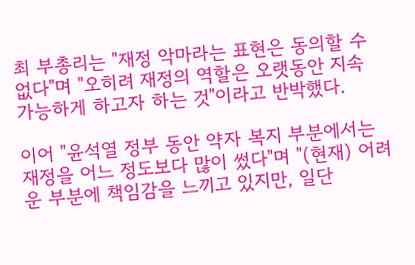최 부총리는 "재정 악마라는 표현은 동의할 수 없다"며 "오히려 재정의 역할은 오랫동안 지속 가능하게 하고자 하는 것"이라고 반박했다.

이어 "윤석열 정부 동안 약자 복지 부분에서는 재정을 어느 정도보다 많이 썼다"며 "(현재) 어려운 부분에 책임감을 느끼고 있지만, 일단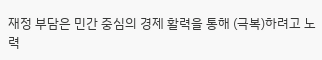재정 부담은 민간 중심의 경제 활력을 통해 (극복)하려고 노력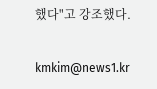했다"고 강조했다.

kmkim@news1.kr